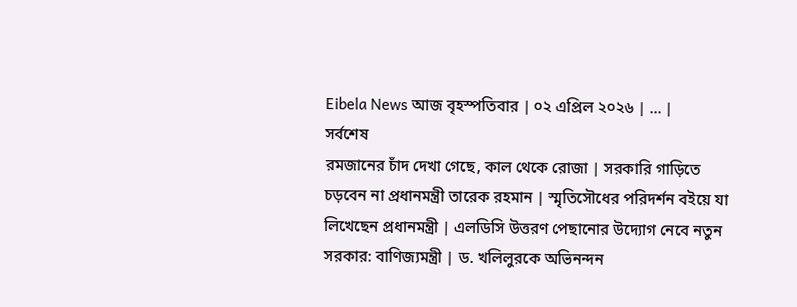Eibela News আজ বৃহস্পতিবার | ০২ এপ্রিল ২০২৬ | ... |
সর্বশেষ
রমজানের চাঁদ দেখা গেছে, কাল থেকে রোজা | সরকারি গাড়িতে চড়বেন না প্রধানমন্ত্রী তারেক রহমান | স্মৃতিসৌধের পরিদর্শন বইয়ে যা লিখেছেন প্রধানমন্ত্রী | এলডিসি উত্তরণ পেছানোর উদ্যোগ নেবে নতুন সরকার: বাণিজ্যমন্ত্রী | ড. খলিলুরকে অভিনন্দন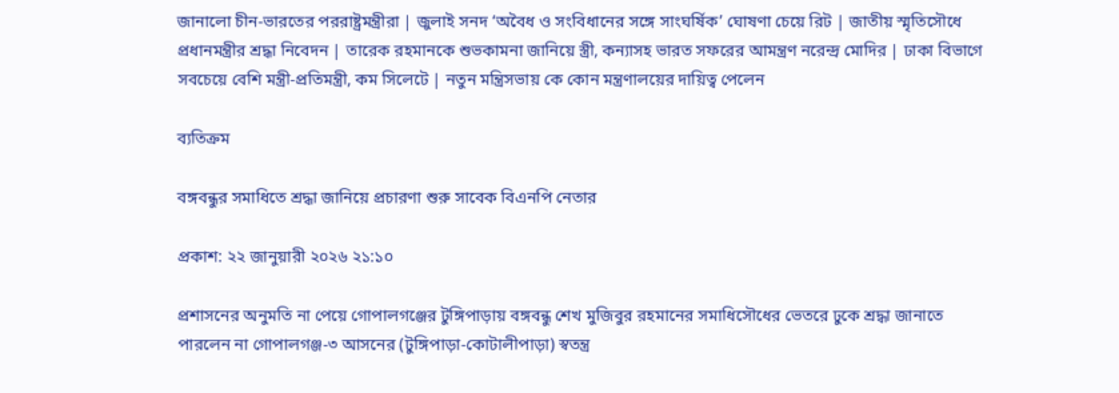জানালো চীন-ভারতের পররাষ্ট্রমন্ত্রীরা | জুলাই সনদ ‘অবৈধ ও সংবিধানের সঙ্গে সাংঘর্ষিক’ ঘোষণা চেয়ে রিট | জাতীয় স্মৃতিসৌধে প্রধানমন্ত্রীর শ্রদ্ধা নিবেদন | তারেক রহমানকে শুভকামনা জানিয়ে স্ত্রী, কন্যাসহ ভারত সফরের আমন্ত্রণ নরেন্দ্র মোদির | ঢাকা বিভাগে সবচেয়ে বেশি মন্ত্রী-প্রতিমন্ত্রী, কম সিলেটে | নতুন মন্ত্রিসভায় কে কোন মন্ত্রণালয়ের দায়িত্ব পেলেন

ব্যতিক্রম

বঙ্গবন্ধুর সমাধিতে শ্রদ্ধা জানিয়ে প্রচারণা শুরু সাবেক বিএনপি নেতার

প্রকাশ: ২২ জানুয়ারী ২০২৬ ২১:১০

প্রশাসনের অনুমতি না পেয়ে গোপালগঞ্জের টুঙ্গিপাড়ায় বঙ্গবন্ধু শেখ মুজিবুর রহমানের সমাধিসৌধের ভেতরে ঢুকে শ্রদ্ধা জানাতে পারলেন না গোপালগঞ্জ-৩ আসনের (টুঙ্গিপাড়া-কোটালীপাড়া) স্বতন্ত্র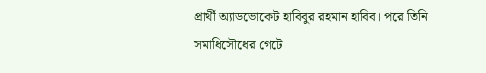প্রার্থী অ্যাডভোকেট হাবিবুর রহমান হাবিব। পরে তিনি সমাধিসৌধের গেটে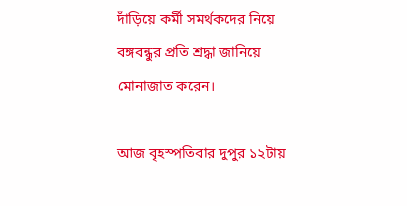দাঁড়িয়ে কর্মী সমর্থকদের নিয়ে বঙ্গবন্ধুর প্রতি শ্রদ্ধা জানিয়ে মোনাজাত করেন।

আজ বৃহস্পতিবার দুপুর ১২টায়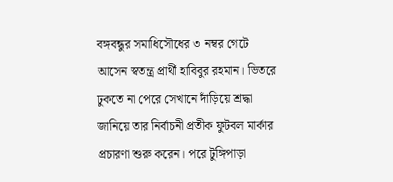বঙ্গবন্ধুর সমাধিসৌধের ৩ নম্বর গেটে আসেন স্বতন্ত্র প্রার্থী হাবিবুর রহমান। ভিতরে ঢুকতে না পেরে সেখানে দাঁড়িয়ে শ্রদ্ধা জানিয়ে তার নির্বাচনী প্রতীক ফুটবল মার্কার প্রচারণা শুরু করেন। পরে টুঙ্গিপাড়া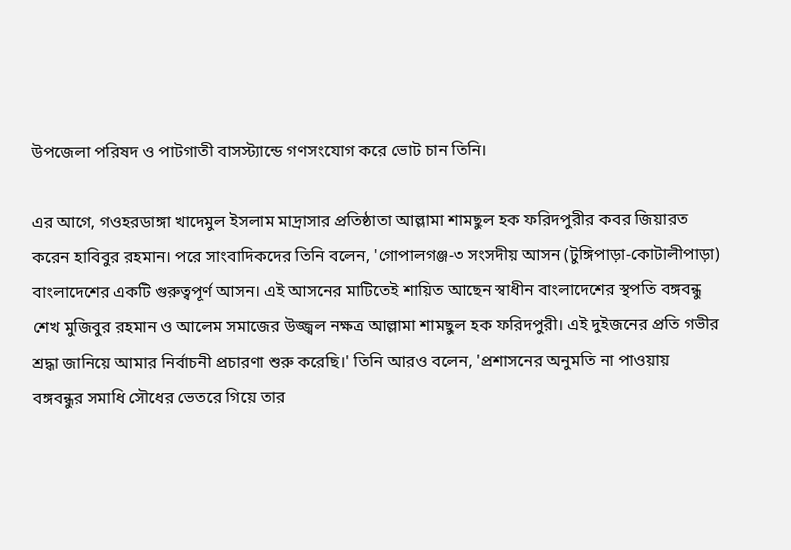উপজেলা পরিষদ ও পাটগাতী বাসস্ট্যান্ডে গণসংযোগ করে ভোট চান তিনি।

এর আগে, গওহরডাঙ্গা খাদেমুল ইসলাম মাদ্রাসার প্রতিষ্ঠাতা আল্লামা শামছুল হক ফরিদপুরীর কবর জিয়ারত করেন হাবিবুর রহমান। পরে সাংবাদিকদের তিনি বলেন, 'গোপালগঞ্জ-৩ সংসদীয় আসন (টুঙ্গিপাড়া-কোটালীপাড়া) বাংলাদেশের একটি গুরুত্বপূর্ণ আসন। এই আসনের মাটিতেই শায়িত আছেন স্বাধীন বাংলাদেশের স্থপতি বঙ্গবন্ধু শেখ মুজিবুর রহমান ও আলেম সমাজের উজ্জ্বল নক্ষত্র আল্লামা শামছুল হক ফরিদপুরী। এই দুইজনের প্রতি গভীর শ্রদ্ধা জানিয়ে আমার নির্বাচনী প্রচারণা শুরু করেছি।' তিনি আরও বলেন, 'প্রশাসনের অনুমতি না পাওয়ায় বঙ্গবন্ধুর সমাধি সৌধের ভেতরে গিয়ে তার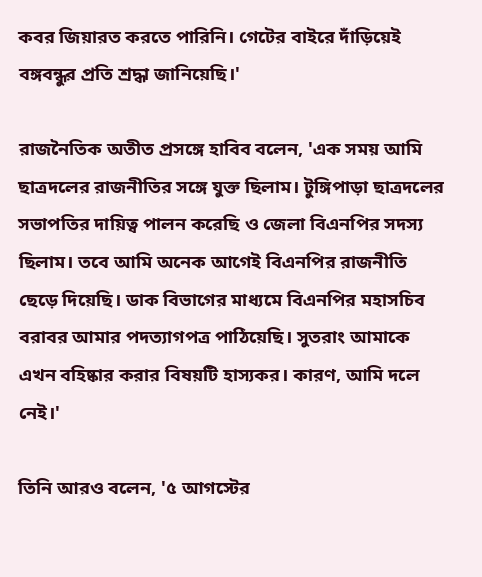কবর জিয়ারত করতে পারিনি। গেটের বাইরে দাঁড়িয়েই বঙ্গবন্ধুর প্রতি শ্রদ্ধা জানিয়েছি।'

রাজনৈতিক অতীত প্রসঙ্গে হাবিব বলেন, 'এক সময় আমি ছাত্রদলের রাজনীতির সঙ্গে যুক্ত ছিলাম। টুঙ্গিপাড়া ছাত্রদলের সভাপতির দায়িত্ব পালন করেছি ও জেলা বিএনপির সদস্য ছিলাম। তবে আমি অনেক আগেই বিএনপির রাজনীতি ছেড়ে দিয়েছি। ডাক বিভাগের মাধ্যমে বিএনপির মহাসচিব বরাবর আমার পদত্যাগপত্র পাঠিয়েছি। সুতরাং আমাকে এখন বহিষ্কার করার বিষয়টি হাস্যকর। কারণ, আমি দলে নেই।'

তিনি আরও বলেন, '৫ আগস্টের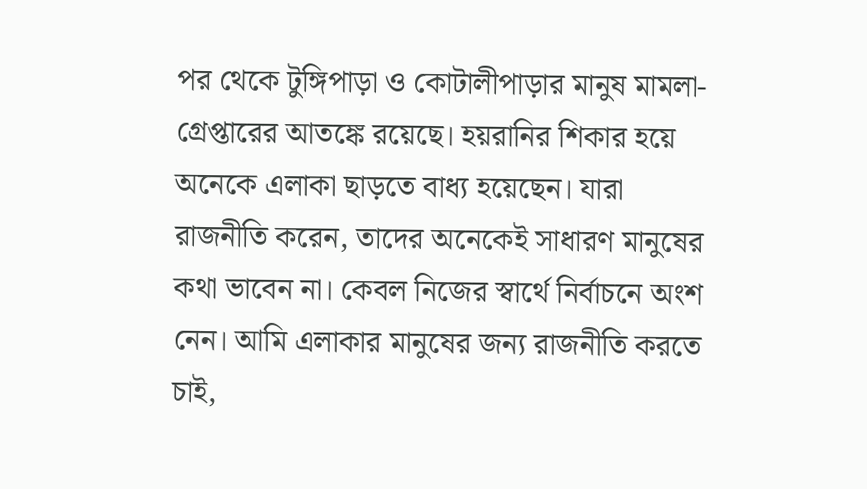পর থেকে টুঙ্গিপাড়া ও কোটালীপাড়ার মানুষ মামলা-গ্রেপ্তারের আতঙ্কে রয়েছে। হয়রানির শিকার হয়ে অনেকে এলাকা ছাড়তে বাধ্য হয়েছেন। যারা রাজনীতি করেন, তাদের অনেকেই সাধারণ মানুষের কথা ভাবেন না। কেবল নিজের স্বার্থে নির্বাচনে অংশ নেন। আমি এলাকার মানুষের জন্য রাজনীতি করতে চাই,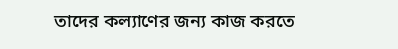তাদের কল্যাণের জন্য কাজ করতে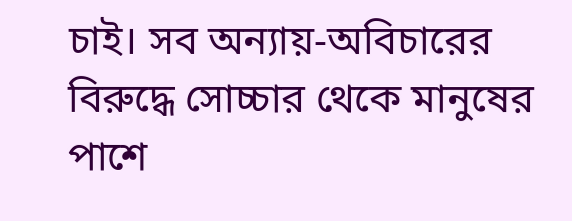চাই। সব অন্যায়-অবিচারের বিরুদ্ধে সোচ্চার থেকে মানুষের পাশে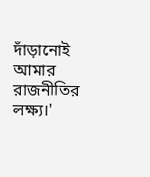দাঁড়ানোই আমার রাজনীতির লক্ষ্য।'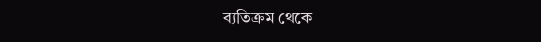ব্যতিক্রম থেকে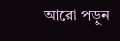আরো পড়ুন